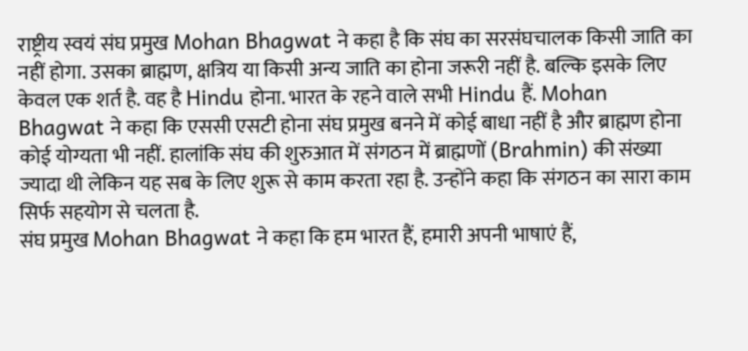राष्ट्रीय स्वयं संघ प्रमुख Mohan Bhagwat ने कहा है कि संघ का सरसंघचालक किसी जाति का नहीं होगा. उसका ब्राह्मण, क्षत्रिय या किसी अन्य जाति का होना जरूरी नहीं है. बल्कि इसके लिए केवल एक शर्त है. वह है Hindu होना. भारत के रहने वाले सभी Hindu हैं. Mohan Bhagwat ने कहा कि एससी एसटी होना संघ प्रमुख बनने में कोई बाधा नहीं है और ब्राह्मण होना कोई योग्यता भी नहीं. हालांकि संघ की शुरुआत में संगठन में ब्राह्मणों (Brahmin) की संख्या ज्यादा थी लेकिन यह सब के लिए शुरू से काम करता रहा है. उन्होंने कहा कि संगठन का सारा काम सिर्फ सहयोग से चलता है.
संघ प्रमुख Mohan Bhagwat ने कहा कि हम भारत हैं, हमारी अपनी भाषाएं हैं,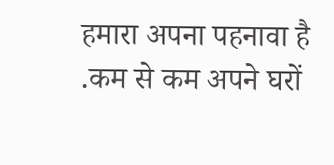हमारा अपना पहनावा है .कम से कम अपने घरों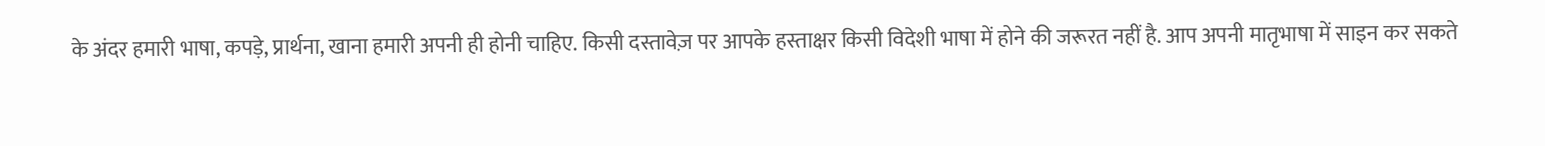के अंदर हमारी भाषा, कपड़े, प्रार्थना, खाना हमारी अपनी ही होनी चाहिए. किसी दस्तावेज़ पर आपके हस्ताक्षर किसी विदेशी भाषा में होने की जरूरत नहीं है. आप अपनी मातृभाषा में साइन कर सकते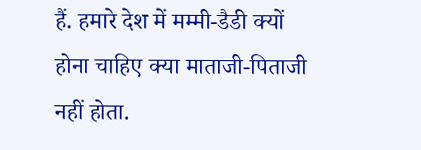हैं. हमारे देश में मम्मी-डैडी क्यों होना चाहिए क्या माताजी-पिताजी नहीं होता.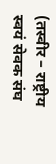(तस्वीर – राष्ट्रीय स्वयं सेवक संघ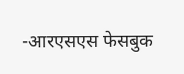-आरएसएस फेसबुक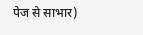पेज से साभार)